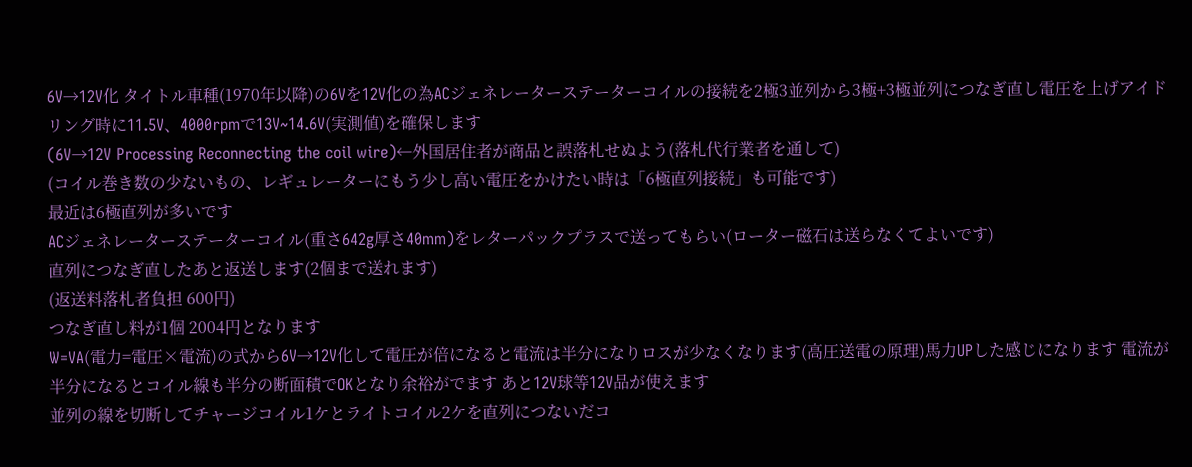6V→12V化 タイトル車種(1970年以降)の6Vを12V化の為ACジェネレーターステーターコイルの接続を2極3並列から3極+3極並列につなぎ直し電圧を上げアイドリング時に11.5V、4000rpmで13V~14.6V(実測値)を確保します
(6V→12V Processing Reconnecting the coil wire)←外国居住者が商品と誤落札せぬよう(落札代行業者を通して)
(コイル巻き数の少ないもの、レギュレーターにもう少し高い電圧をかけたい時は「6極直列接続」も可能です)
最近は6極直列が多いです
ACジェネレーターステーターコイル(重さ642g厚さ40mm)をレターパックプラスで送ってもらい(ローター磁石は送らなくてよいです)
直列につなぎ直したあと返送します(2個まで送れます)
(返送料落札者負担 600円)
つなぎ直し料が1個 2004円となります
W=VA(電力=電圧×電流)の式から6V→12V化して電圧が倍になると電流は半分になりロスが少なくなります(高圧送電の原理)馬力UPした感じになります 電流が半分になるとコイル線も半分の断面積でOKとなり余裕がでます あと12V球等12V品が使えます
並列の線を切断してチャージコイル1ケとライトコイル2ケを直列につないだコ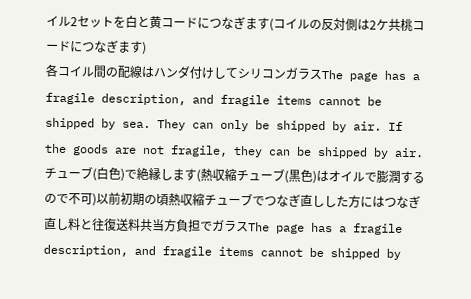イル2セットを白と黄コードにつなぎます(コイルの反対側は2ケ共桃コードにつなぎます)
各コイル間の配線はハンダ付けしてシリコンガラスThe page has a fragile description, and fragile items cannot be shipped by sea. They can only be shipped by air. If the goods are not fragile, they can be shipped by air. チューブ(白色)で絶縁します(熱収縮チューブ(黒色)はオイルで膨潤するので不可)以前初期の頃熱収縮チューブでつなぎ直しした方にはつなぎ直し料と往復送料共当方負担でガラスThe page has a fragile description, and fragile items cannot be shipped by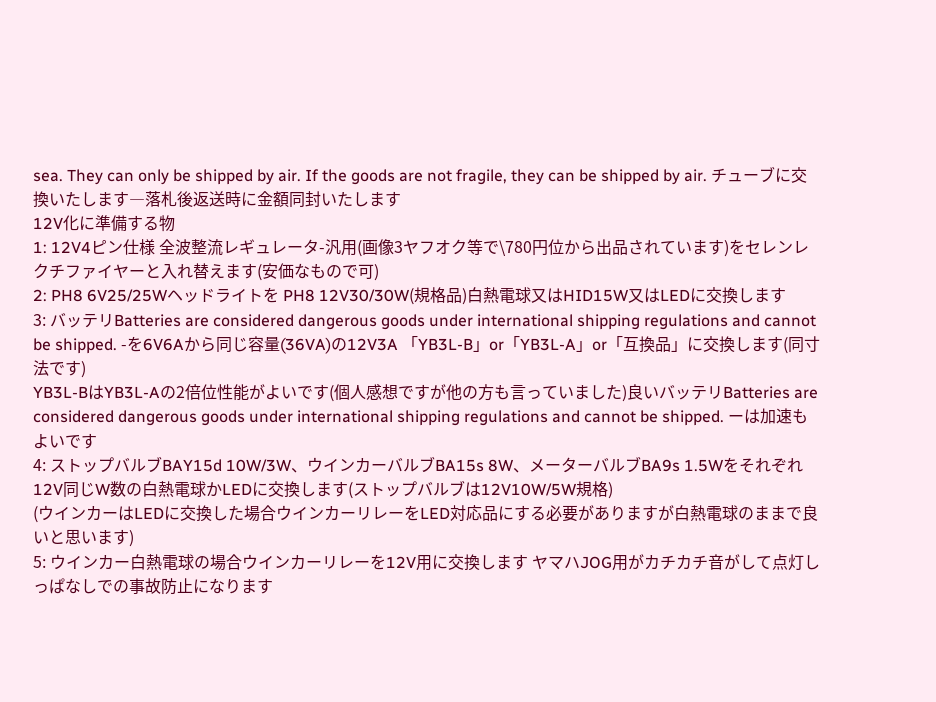sea. They can only be shipped by air. If the goods are not fragile, they can be shipped by air. チューブに交換いたします―落札後返送時に金額同封いたします
12V化に準備する物
1: 12V4ピン仕様 全波整流レギュレータ-汎用(画像3ヤフオク等で\780円位から出品されています)をセレンレクチファイヤーと入れ替えます(安価なもので可)
2: PH8 6V25/25Wヘッドライトを PH8 12V30/30W(規格品)白熱電球又はHID15W又はLEDに交換します
3: バッテリBatteries are considered dangerous goods under international shipping regulations and cannot be shipped. -を6V6Aから同じ容量(36VA)の12V3A 「YB3L-B」or「YB3L-A」or「互換品」に交換します(同寸法です)
YB3L-BはYB3L-Aの2倍位性能がよいです(個人感想ですが他の方も言っていました)良いバッテリBatteries are considered dangerous goods under international shipping regulations and cannot be shipped. ーは加速もよいです
4: ストップバルブBAY15d 10W/3W、ウインカーバルブBA15s 8W、メーターバルブBA9s 1.5Wをそれぞれ12V同じW数の白熱電球かLEDに交換します(ストップバルブは12V10W/5W規格)
(ウインカーはLEDに交換した場合ウインカーリレーをLED対応品にする必要がありますが白熱電球のままで良いと思います)
5: ウインカー白熱電球の場合ウインカーリレーを12V用に交換します ヤマハJOG用がカチカチ音がして点灯しっぱなしでの事故防止になります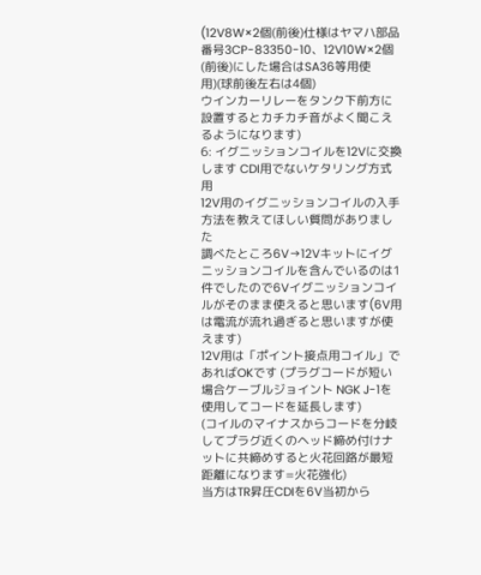(12V8W×2個(前後)仕様はヤマハ部品番号3CP-83350-10、12V10W×2個(前後)にした場合はSA36等用使用)(球前後左右は4個)
ウインカーリレーをタンク下前方に設置するとカチカチ音がよく聞こえるようになります)
6: イグニッションコイルを12Vに交換します CDI用でないケタリング方式用
12V用のイグニッションコイルの入手方法を教えてほしい質問がありました
調べたところ6V→12Vキットにイグニッションコイルを含んでいるのは1件でしたので6Vイグニッションコイルがそのまま使えると思います(6V用は電流が流れ過ぎると思いますが使えます)
12V用は「ポイント接点用コイル」であればOKです (プラグコードが短い場合ケーブルジョイント NGK J-1を使用してコードを延長します)
(コイルのマイナスからコードを分岐してプラグ近くのヘッド締め付けナットに共締めすると火花回路が最短距離になります=火花強化)
当方はTR昇圧CDIを6V当初から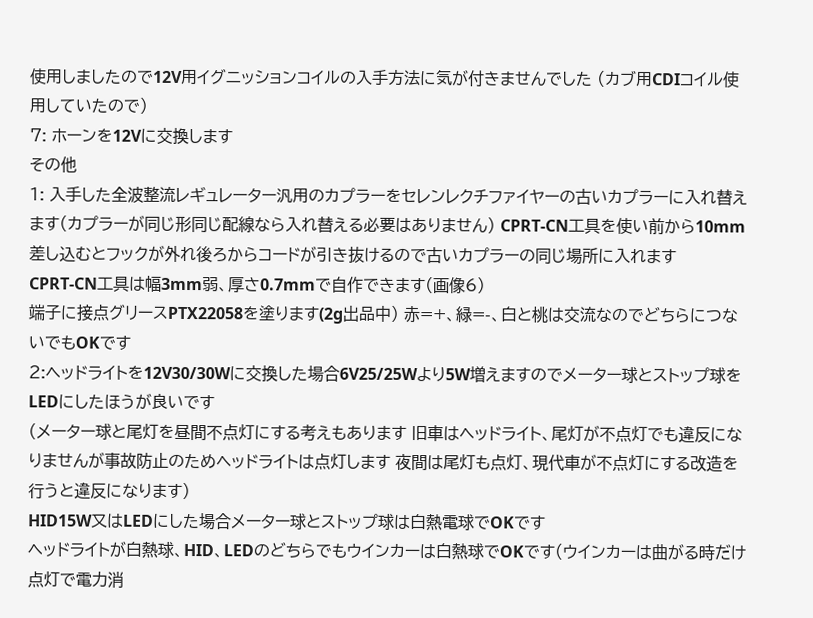使用しましたので12V用イグニッションコイルの入手方法に気が付きませんでした (カブ用CDIコイル使用していたので)
7: ホーンを12Vに交換します
その他
1: 入手した全波整流レギュレーター汎用のカプラーをセレンレクチファイヤーの古いカプラーに入れ替えます(カプラーが同じ形同じ配線なら入れ替える必要はありません) CPRT-CN工具を使い前から10mm差し込むとフックが外れ後ろからコードが引き抜けるので古いカプラーの同じ場所に入れます
CPRT-CN工具は幅3mm弱、厚さ0.7mmで自作できます(画像6)
端子に接点グリースPTX22058を塗ります(2g出品中) 赤=+、緑=-、白と桃は交流なのでどちらにつないでもOKです
2:ヘッドライトを12V30/30Wに交換した場合6V25/25Wより5W増えますのでメーター球とストップ球をLEDにしたほうが良いです
(メーター球と尾灯を昼間不点灯にする考えもあります 旧車はヘッドライト、尾灯が不点灯でも違反になりませんが事故防止のためヘッドライトは点灯します 夜間は尾灯も点灯、現代車が不点灯にする改造を行うと違反になります)
HID15W又はLEDにした場合メーター球とストップ球は白熱電球でOKです
ヘッドライトが白熱球、HID、LEDのどちらでもウインカーは白熱球でOKです(ウインカーは曲がる時だけ点灯で電力消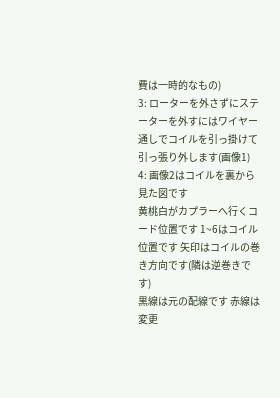費は一時的なもの)
3: ローターを外さずにステーターを外すにはワイヤー通しでコイルを引っ掛けて引っ張り外します(画像1)
4: 画像2はコイルを裏から見た図です
黄桃白がカプラーへ行くコード位置です 1~6はコイル位置です 矢印はコイルの巻き方向です(隣は逆巻きです)
黒線は元の配線です 赤線は変更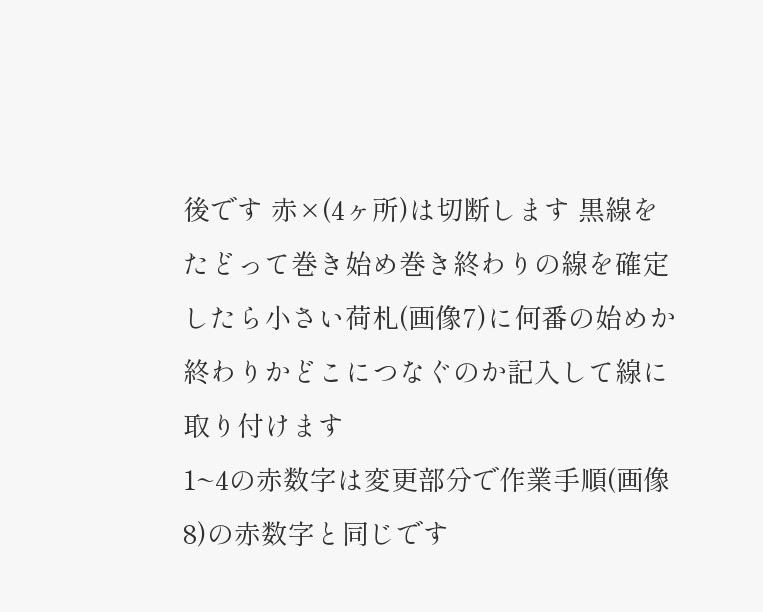後です 赤×(4ヶ所)は切断します 黒線をたどって巻き始め巻き終わりの線を確定したら小さい荷札(画像7)に何番の始めか終わりかどこにつなぐのか記入して線に取り付けます
1~4の赤数字は変更部分で作業手順(画像8)の赤数字と同じです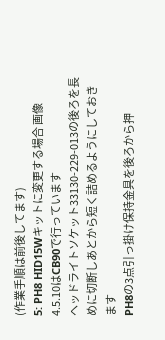(作業手順は前後してます)
5: PH8 HID15Wキットに変更する場合 画像4.5.10はCB90で行っています
ヘッドライトソケット33130-229-013の後ろを長めに切断しあとから短く詰めるようにしておきます
PH8の3点引っ掛け保持金具を後ろから押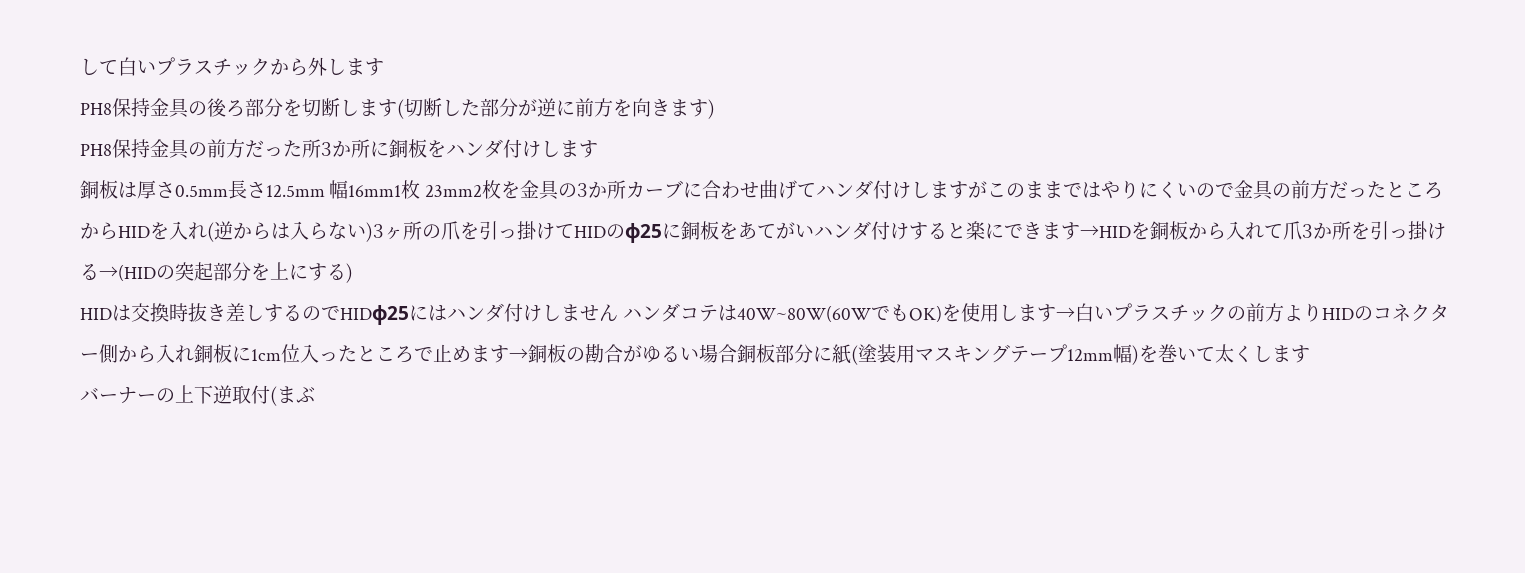して白いプラスチックから外します
PH8保持金具の後ろ部分を切断します(切断した部分が逆に前方を向きます)
PH8保持金具の前方だった所3か所に銅板をハンダ付けします
銅板は厚さ0.5mm長さ12.5mm 幅16mm1枚 23mm2枚を金具の3か所カーブに合わせ曲げてハンダ付けしますがこのままではやりにくいので金具の前方だったところからHIDを入れ(逆からは入らない)3ヶ所の爪を引っ掛けてHIDのφ25に銅板をあてがいハンダ付けすると楽にできます→HIDを銅板から入れて爪3か所を引っ掛ける→(HIDの突起部分を上にする)
HIDは交換時抜き差しするのでHIDφ25にはハンダ付けしません ハンダコテは40W~80W(60WでもOK)を使用します→白いプラスチックの前方よりHIDのコネクター側から入れ銅板に1cm位入ったところで止めます→銅板の勘合がゆるい場合銅板部分に紙(塗装用マスキングテープ12mm幅)を巻いて太くします
バーナーの上下逆取付(まぶ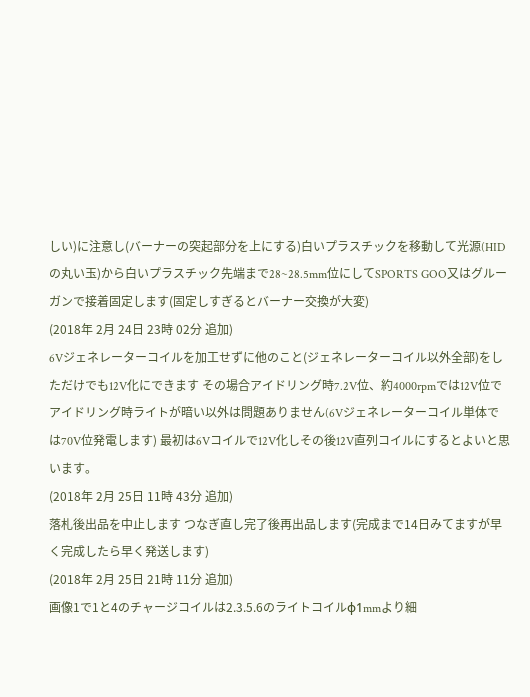しい)に注意し(バーナーの突起部分を上にする)白いプラスチックを移動して光源(HIDの丸い玉)から白いプラスチック先端まで28~28.5mm位にしてSPORTS GOO又はグルーガンで接着固定します(固定しすぎるとバーナー交換が大変)
(2018年 2月 24日 23時 02分 追加)
6Vジェネレーターコイルを加工せずに他のこと(ジェネレーターコイル以外全部)をしただけでも12V化にできます その場合アイドリング時7.2V位、約4000rpmでは12V位でアイドリング時ライトが暗い以外は問題ありません(6Vジェネレーターコイル単体では70V位発電します) 最初は6Vコイルで12V化しその後12V直列コイルにするとよいと思います。
(2018年 2月 25日 11時 43分 追加)
落札後出品を中止します つなぎ直し完了後再出品します(完成まで14日みてますが早く完成したら早く発送します)
(2018年 2月 25日 21時 11分 追加)
画像1で1と4のチャージコイルは2.3.5.6のライトコイルφ1mmより細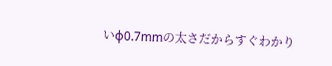いφ0.7mmの太さだからすぐわかり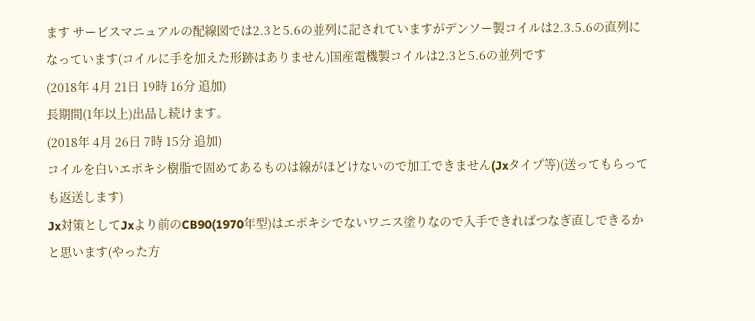ます サービスマニュアルの配線図では2.3と5.6の並列に記されていますがデンソー製コイルは2.3.5.6の直列になっています(コイルに手を加えた形跡はありません)国産電機製コイルは2.3と5.6の並列です
(2018年 4月 21日 19時 16分 追加)
長期間(1年以上)出品し続けます。
(2018年 4月 26日 7時 15分 追加)
コイルを白いエポキシ樹脂で固めてあるものは線がほどけないので加工できません(Jxタイプ等)(送ってもらっても返送します)
Jx対策としてJxより前のCB90(1970年型)はエポキシでないワニス塗りなので入手できればつなぎ直しできるかと思います(やった方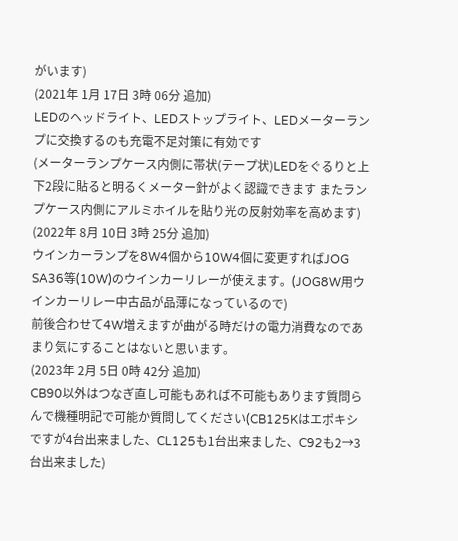がいます)
(2021年 1月 17日 3時 06分 追加)
LEDのヘッドライト、LEDストップライト、LEDメーターランプに交換するのも充電不足対策に有効です
(メーターランプケース内側に帯状(テープ状)LEDをぐるりと上下2段に貼ると明るくメーター針がよく認識できます またランプケース内側にアルミホイルを貼り光の反射効率を高めます)
(2022年 8月 10日 3時 25分 追加)
ウインカーランプを8W4個から10W4個に変更すればJOG SA36等(10W)のウインカーリレーが使えます。(JOG8W用ウインカーリレー中古品が品薄になっているので)
前後合わせて4W増えますが曲がる時だけの電力消費なのであまり気にすることはないと思います。
(2023年 2月 5日 0時 42分 追加)
CB90以外はつなぎ直し可能もあれば不可能もあります質問らんで機種明記で可能か質問してください(CB125Kはエポキシですが4台出来ました、CL125も1台出来ました、C92も2→3台出来ました)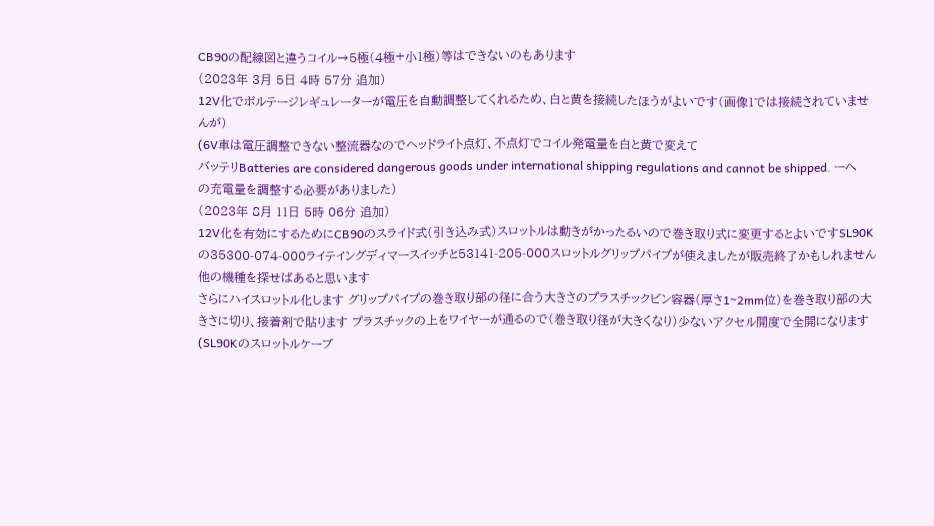CB90の配線図と違うコイル→5極(4極+小1極)等はできないのもあります
(2023年 3月 5日 4時 57分 追加)
12V化でボルテージレギュレーターが電圧を自動調整してくれるため、白と黄を接続したほうがよいです(画像1では接続されていませんが)
(6V車は電圧調整できない整流器なのでヘッドライト点灯、不点灯でコイル発電量を白と黄で変えて
バッテリBatteries are considered dangerous goods under international shipping regulations and cannot be shipped. ーへの充電量を調整する必要がありました)
(2023年 8月 11日 5時 06分 追加)
12V化を有効にするためにCB90のスライド式(引き込み式)スロットルは動きがかったるいので巻き取り式に変更するとよいですSL90Kの35300-074-000ライテイングディマースイッチと53141-205-000スロットルグリップパイプが使えましたが販売終了かもしれません 他の機種を探せばあると思います
さらにハイスロットル化します グリップパイプの巻き取り部の径に合う大きさのプラスチックビン容器(厚さ1~2mm位)を巻き取り部の大きさに切り、接着剤で貼ります プラスチックの上をワイヤーが通るので(巻き取り径が大きくなり)少ないアクセル開度で全開になります (SL90Kのスロットルケーブ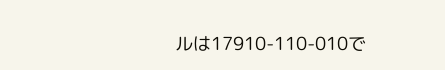ルは17910-110-010で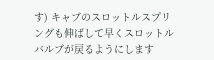す) キャブのスロットルスプリングも伸ばして早くスロットルバルブが戻るようにします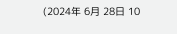(2024年 6月 28日 10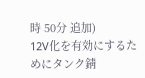時 50分 追加)
12V化を有効にするためにタンク錆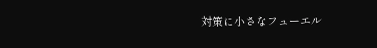対策に小さなフューエル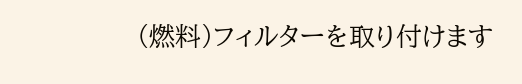(燃料)フィルターを取り付けます